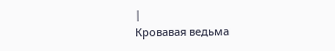|
Кровавая ведьма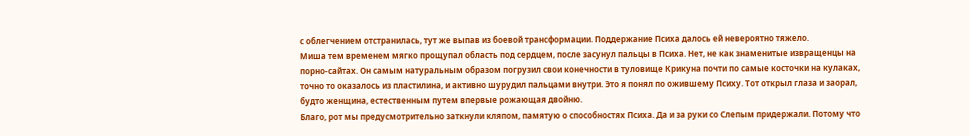с облегчением отстранилась, тут же выпав из боевой трансформации. Поддержание Психа далось ей невероятно тяжело.
Миша тем временем мягко прощупал область под сердцем, после засунул пальцы в Психа. Нет, не как знаменитые извращенцы на порно-сайтах. Он самым натуральным образом погрузил свои конечности в туловище Крикуна почти по самые косточки на кулаках, точно то оказалось из пластилина, и активно шурудил пальцами внутри. Это я понял по ожившему Психу. Тот открыл глаза и заорал, будто женщина, естественным путем впервые рожающая двойню.
Благо, рот мы предусмотрительно заткнули кляпом, памятую о способностях Психа. Да и за руки со Слепым придержали. Потому что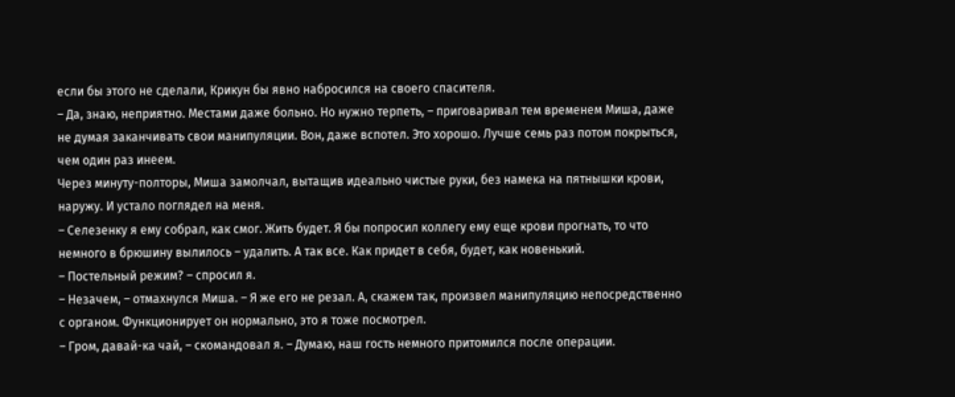если бы этого не сделали, Крикун бы явно набросился на своего спасителя.
– Да, знаю, неприятно. Местами даже больно. Но нужно терпеть, – приговаривал тем временем Миша, даже не думая заканчивать свои манипуляции. Вон, даже вспотел. Это хорошо. Лучше семь раз потом покрыться, чем один раз инеем.
Через минуту-полторы, Миша замолчал, вытащив идеально чистые руки, без намека на пятнышки крови, наружу. И устало поглядел на меня.
– Селезенку я ему собрал, как смог. Жить будет. Я бы попросил коллегу ему еще крови прогнать, то что немного в брюшину вылилось – удалить. А так все. Как придет в себя, будет, как новенький.
– Постельный режим? – спросил я.
– Незачем, – отмахнулся Миша. – Я же его не резал. А, скажем так, произвел манипуляцию непосредственно с органом. Функционирует он нормально, это я тоже посмотрел.
– Гром, давай-ка чай, – скомандовал я. – Думаю, наш гость немного притомился после операции.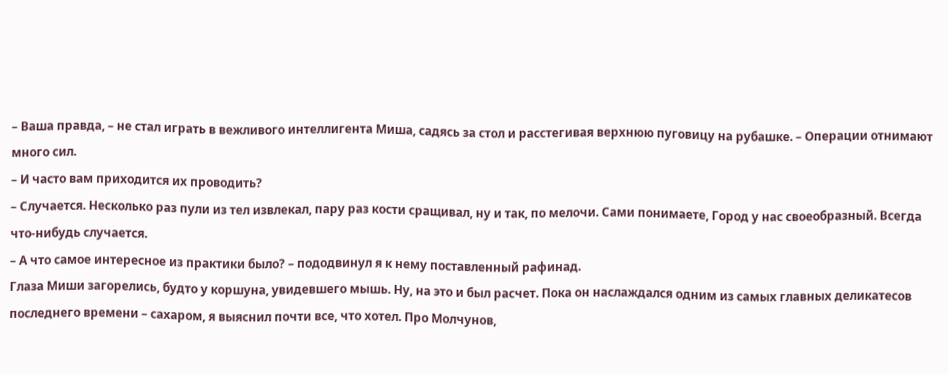– Ваша правда, – не стал играть в вежливого интеллигента Миша, садясь за стол и расстегивая верхнюю пуговицу на рубашке. – Операции отнимают много сил.
– И часто вам приходится их проводить?
– Случается. Несколько раз пули из тел извлекал, пару раз кости сращивал, ну и так, по мелочи. Сами понимаете, Город у нас своеобразный. Всегда что-нибудь случается.
– А что самое интересное из практики было? – пододвинул я к нему поставленный рафинад.
Глаза Миши загорелись, будто у коршуна, увидевшего мышь. Ну, на это и был расчет. Пока он наслаждался одним из самых главных деликатесов последнего времени – сахаром, я выяснил почти все, что хотел. Про Молчунов,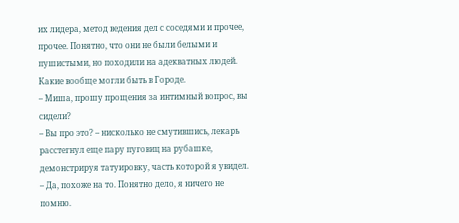их лидера, метод ведения дел с соседями и прочее, прочее. Понятно, что они не были белыми и пушистыми, но походили на адекватных людей. Какие вообще могли быть в Городе.
– Миша, прошу прощения за интимный вопрос, вы сидели?
– Вы про это? – нисколько не смутившись, лекарь расстегнул еще пару пуговиц на рубашке, демонстрируя татуировку, часть которой я увидел. – Да, похоже на то. Понятно дело, я ничего не помню.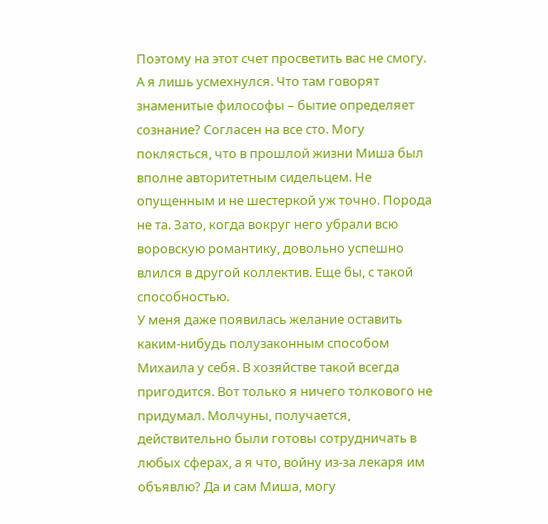Поэтому на этот счет просветить вас не смогу.
А я лишь усмехнулся. Что там говорят знаменитые философы – бытие определяет сознание? Согласен на все сто. Могу поклясться, что в прошлой жизни Миша был вполне авторитетным сидельцем. Не опущенным и не шестеркой уж точно. Порода не та. Зато, когда вокруг него убрали всю воровскую романтику, довольно успешно влился в другой коллектив. Еще бы, с такой способностью.
У меня даже появилась желание оставить каким-нибудь полузаконным способом Михаила у себя. В хозяйстве такой всегда пригодится. Вот только я ничего толкового не придумал. Молчуны, получается, действительно были готовы сотрудничать в любых сферах, а я что, войну из-за лекаря им объявлю? Да и сам Миша, могу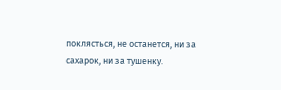поклясться, не останется, ни за сахарок, ни за тушенку.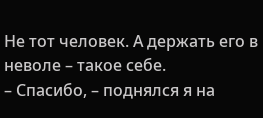Не тот человек. А держать его в неволе – такое себе.
– Спасибо, – поднялся я на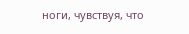ноги, чувствуя, что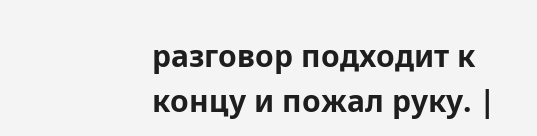разговор подходит к концу и пожал руку. |